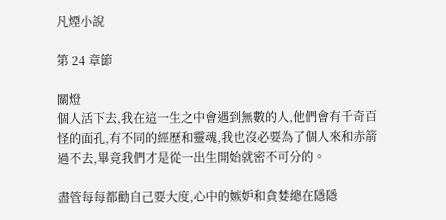凡煙小說

第 24 章節

關燈
個人活下去,我在這一生之中會遇到無數的人,他們會有千奇百怪的面孔,有不同的經歷和靈魂,我也沒必要為了個人來和赤箭過不去,畢竟我們才是從一出生開始就密不可分的。

盡管每每都勸自己要大度,心中的嫉妒和貪婪總在隱隱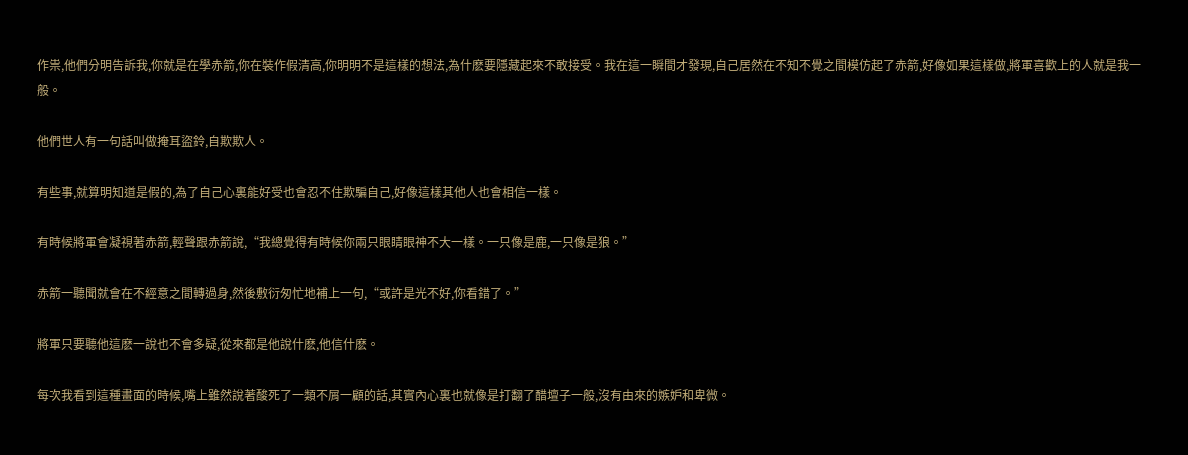作祟,他們分明告訴我,你就是在學赤箭,你在裝作假清高,你明明不是這樣的想法,為什麽要隱藏起來不敢接受。我在這一瞬間才發現,自己居然在不知不覺之間模仿起了赤箭,好像如果這樣做,將軍喜歡上的人就是我一般。

他們世人有一句話叫做掩耳盜鈴,自欺欺人。

有些事,就算明知道是假的,為了自己心裏能好受也會忍不住欺騙自己,好像這樣其他人也會相信一樣。

有時候將軍會凝視著赤箭,輕聲跟赤箭說,“我總覺得有時候你兩只眼睛眼神不大一樣。一只像是鹿,一只像是狼。”

赤箭一聽聞就會在不經意之間轉過身,然後敷衍匆忙地補上一句,“或許是光不好,你看錯了。”

將軍只要聽他這麽一說也不會多疑,從來都是他說什麽,他信什麽。

每次我看到這種畫面的時候,嘴上雖然說著酸死了一類不屑一顧的話,其實內心裏也就像是打翻了醋壇子一般,沒有由來的嫉妒和卑微。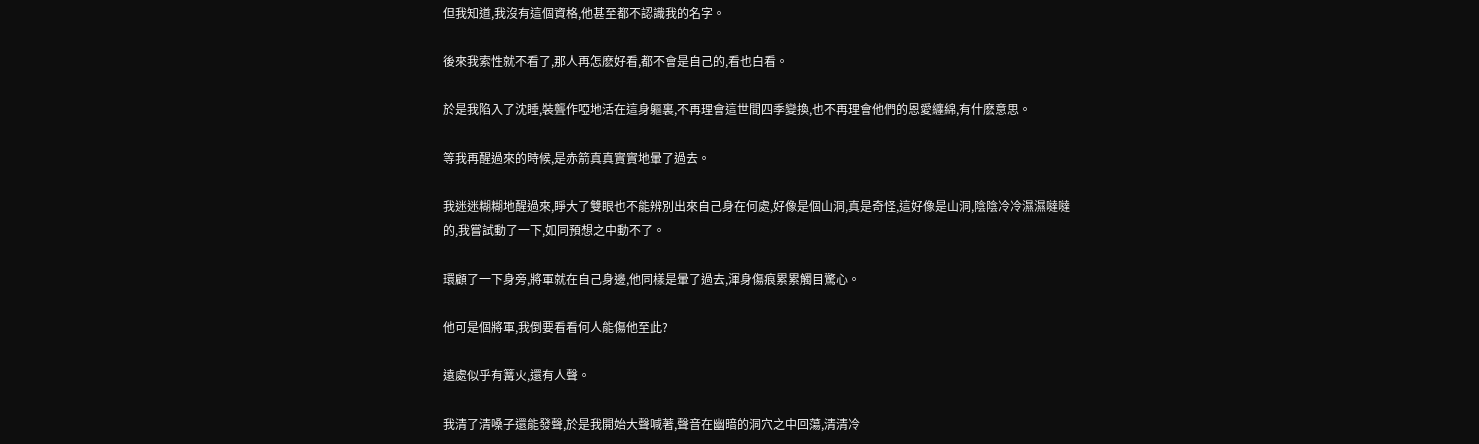但我知道,我沒有這個資格,他甚至都不認識我的名字。

後來我索性就不看了,那人再怎麽好看,都不會是自己的,看也白看。

於是我陷入了沈睡,裝聾作啞地活在這身軀裏,不再理會這世間四季變換,也不再理會他們的恩愛纏綿,有什麽意思。

等我再醒過來的時候,是赤箭真真實實地暈了過去。

我迷迷糊糊地醒過來,睜大了雙眼也不能辨別出來自己身在何處,好像是個山洞,真是奇怪,這好像是山洞,陰陰冷冷濕濕噠噠的,我嘗試動了一下,如同預想之中動不了。

環顧了一下身旁,將軍就在自己身邊,他同樣是暈了過去,渾身傷痕累累觸目驚心。

他可是個將軍,我倒要看看何人能傷他至此?

遠處似乎有篝火,還有人聲。

我清了清嗓子還能發聲,於是我開始大聲喊著,聲音在幽暗的洞穴之中回蕩,清清冷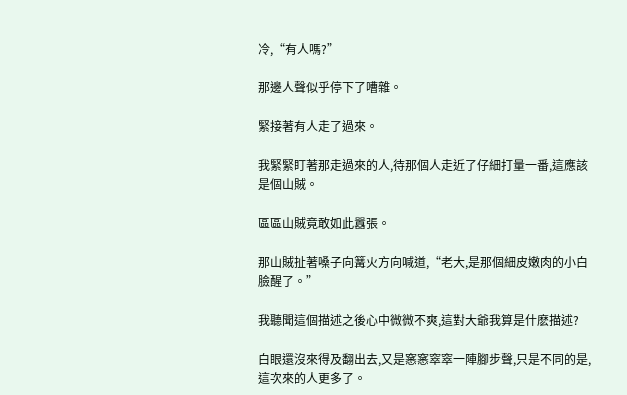冷,“有人嗎?”

那邊人聲似乎停下了嘈雜。

緊接著有人走了過來。

我緊緊盯著那走過來的人,待那個人走近了仔細打量一番,這應該是個山賊。

區區山賊竟敢如此囂張。

那山賊扯著嗓子向篝火方向喊道,“老大,是那個細皮嫩肉的小白臉醒了。”

我聽聞這個描述之後心中微微不爽,這對大爺我算是什麽描述?

白眼還沒來得及翻出去,又是窸窸窣窣一陣腳步聲,只是不同的是,這次來的人更多了。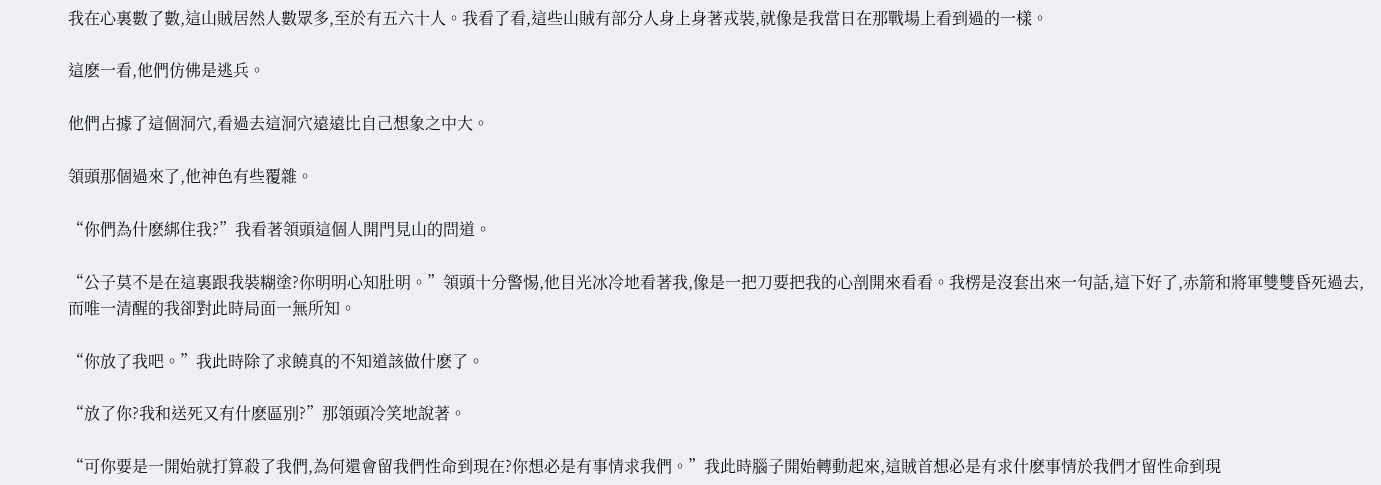我在心裏數了數,這山賊居然人數眾多,至於有五六十人。我看了看,這些山賊有部分人身上身著戎裝,就像是我當日在那戰場上看到過的一樣。

這麽一看,他們仿佛是逃兵。

他們占據了這個洞穴,看過去這洞穴遠遠比自己想象之中大。

領頭那個過來了,他神色有些覆雜。

“你們為什麽綁住我?”我看著領頭這個人開門見山的問道。

“公子莫不是在這裏跟我裝糊塗?你明明心知肚明。”領頭十分警惕,他目光冰冷地看著我,像是一把刀要把我的心剖開來看看。我楞是沒套出來一句話,這下好了,赤箭和將軍雙雙昏死過去,而唯一清醒的我卻對此時局面一無所知。

“你放了我吧。”我此時除了求饒真的不知道該做什麽了。

“放了你?我和送死又有什麽區別?”那領頭冷笑地說著。

“可你要是一開始就打算殺了我們,為何還會留我們性命到現在?你想必是有事情求我們。”我此時腦子開始轉動起來,這賊首想必是有求什麽事情於我們才留性命到現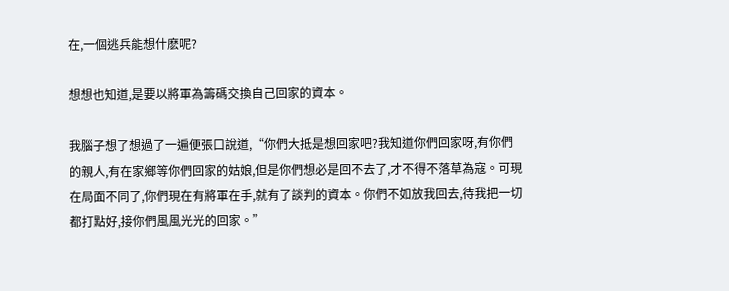在,一個逃兵能想什麽呢?

想想也知道,是要以將軍為籌碼交換自己回家的資本。

我腦子想了想過了一遍便張口說道,“你們大抵是想回家吧?我知道你們回家呀,有你們的親人,有在家鄉等你們回家的姑娘,但是你們想必是回不去了,才不得不落草為寇。可現在局面不同了,你們現在有將軍在手,就有了談判的資本。你們不如放我回去,待我把一切都打點好,接你們風風光光的回家。”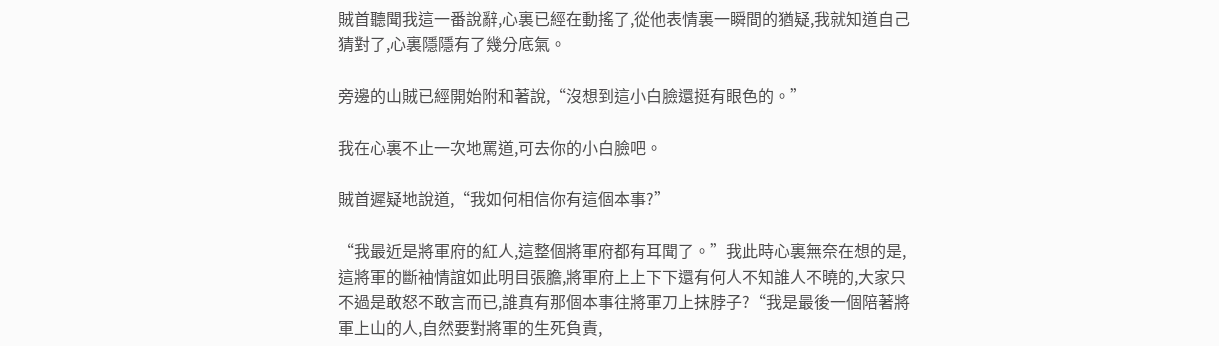賊首聽聞我這一番說辭,心裏已經在動搖了,從他表情裏一瞬間的猶疑,我就知道自己猜對了,心裏隱隱有了幾分底氣。

旁邊的山賊已經開始附和著說,“沒想到這小白臉還挺有眼色的。”

我在心裏不止一次地罵道,可去你的小白臉吧。

賊首遲疑地說道,“我如何相信你有這個本事?”

“我最近是將軍府的紅人,這整個將軍府都有耳聞了。”我此時心裏無奈在想的是,這將軍的斷袖情誼如此明目張膽,將軍府上上下下還有何人不知誰人不曉的,大家只不過是敢怒不敢言而已,誰真有那個本事往將軍刀上抹脖子?“我是最後一個陪著將軍上山的人,自然要對將軍的生死負責,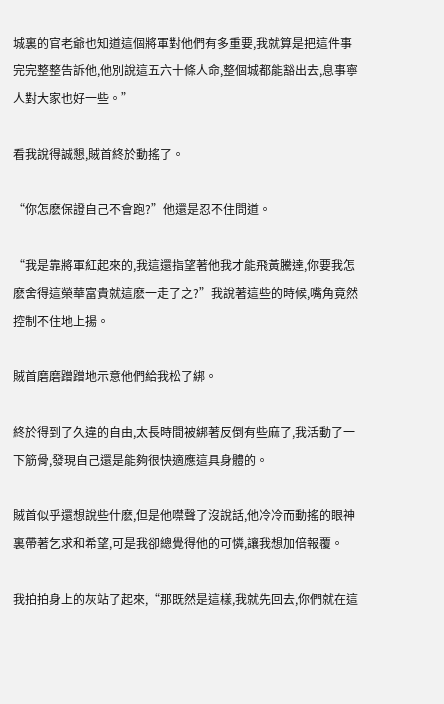城裏的官老爺也知道這個將軍對他們有多重要,我就算是把這件事完完整整告訴他,他別說這五六十條人命,整個城都能豁出去,息事寧人對大家也好一些。”

看我說得誠懇,賊首終於動搖了。

“你怎麽保證自己不會跑?”他還是忍不住問道。

“我是靠將軍紅起來的,我這還指望著他我才能飛黃騰達,你要我怎麽舍得這榮華富貴就這麽一走了之?”我說著這些的時候,嘴角竟然控制不住地上揚。

賊首磨磨蹭蹭地示意他們給我松了綁。

終於得到了久違的自由,太長時間被綁著反倒有些麻了,我活動了一下筋骨,發現自己還是能夠很快適應這具身體的。

賊首似乎還想說些什麽,但是他噤聲了沒說話,他冷冷而動搖的眼神裏帶著乞求和希望,可是我卻總覺得他的可憐,讓我想加倍報覆。

我拍拍身上的灰站了起來,“那既然是這樣,我就先回去,你們就在這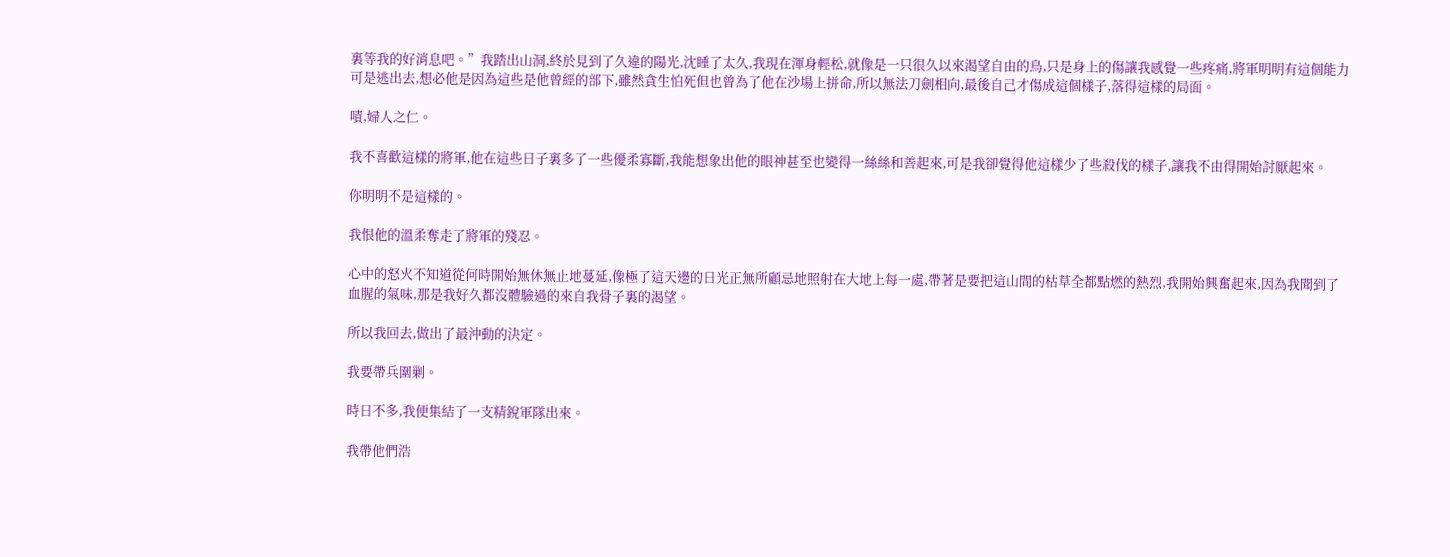裏等我的好消息吧。”我踏出山洞,終於見到了久違的陽光,沈睡了太久,我現在渾身輕松,就像是一只很久以來渴望自由的鳥,只是身上的傷讓我感覺一些疼痛,將軍明明有這個能力可是逃出去,想必他是因為這些是他曾經的部下,雖然貪生怕死但也曾為了他在沙場上拼命,所以無法刀劍相向,最後自己才傷成這個樣子,落得這樣的局面。

嘖,婦人之仁。

我不喜歡這樣的將軍,他在這些日子裏多了一些優柔寡斷,我能想象出他的眼神甚至也變得一絲絲和善起來,可是我卻覺得他這樣少了些殺伐的樣子,讓我不由得開始討厭起來。

你明明不是這樣的。

我恨他的溫柔奪走了將軍的殘忍。

心中的怒火不知道從何時開始無休無止地蔓延,像極了這天邊的日光正無所顧忌地照射在大地上每一處,帶著是要把這山間的枯草全都點燃的熱烈,我開始興奮起來,因為我聞到了血腥的氣味,那是我好久都沒體驗過的來自我骨子裏的渴望。

所以我回去,做出了最沖動的決定。

我要帶兵圍剿。

時日不多,我便集結了一支精銳軍隊出來。

我帶他們浩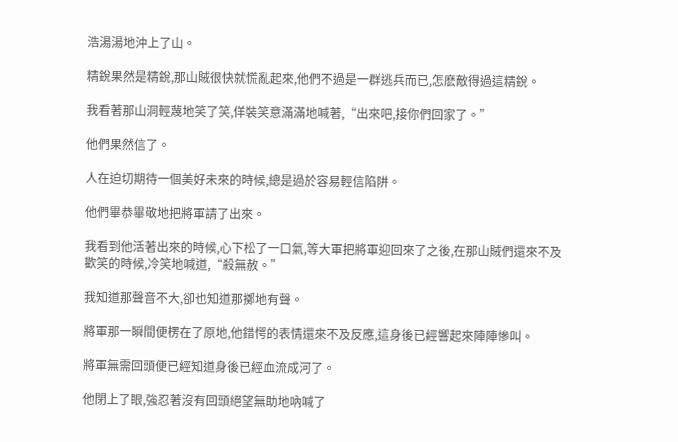浩湯湯地沖上了山。

精銳果然是精銳,那山賊很快就慌亂起來,他們不過是一群逃兵而已,怎麽敵得過這精銳。

我看著那山洞輕蔑地笑了笑,佯裝笑意滿滿地喊著,“出來吧,接你們回家了。”

他們果然信了。

人在迫切期待一個美好未來的時候,總是過於容易輕信陷阱。

他們畢恭畢敬地把將軍請了出來。

我看到他活著出來的時候,心下松了一口氣,等大軍把將軍迎回來了之後,在那山賊們還來不及歡笑的時候,冷笑地喊道,“殺無赦。”

我知道那聲音不大,卻也知道那擲地有聲。

將軍那一瞬間便楞在了原地,他錯愕的表情還來不及反應,這身後已經響起來陣陣慘叫。

將軍無需回頭便已經知道身後已經血流成河了。

他閉上了眼,強忍著沒有回頭絕望無助地吶喊了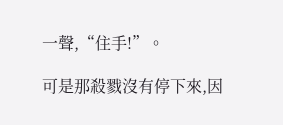一聲,“住手!”。

可是那殺戮沒有停下來,因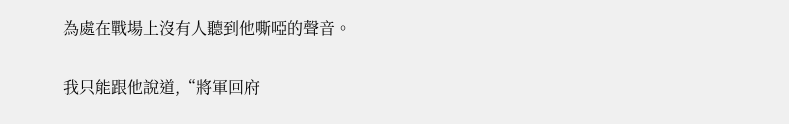為處在戰場上沒有人聽到他嘶啞的聲音。

我只能跟他說道,“將軍回府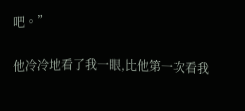吧。”

他冷冷地看了我一眼,比他第一次看我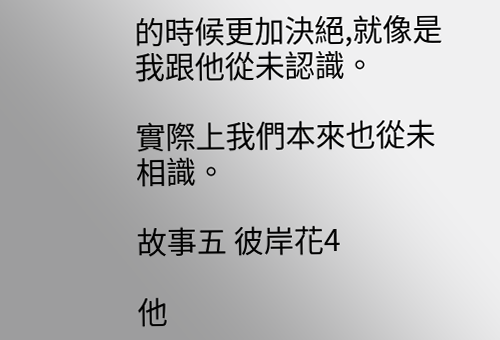的時候更加決絕,就像是我跟他從未認識。

實際上我們本來也從未相識。

故事五 彼岸花4

他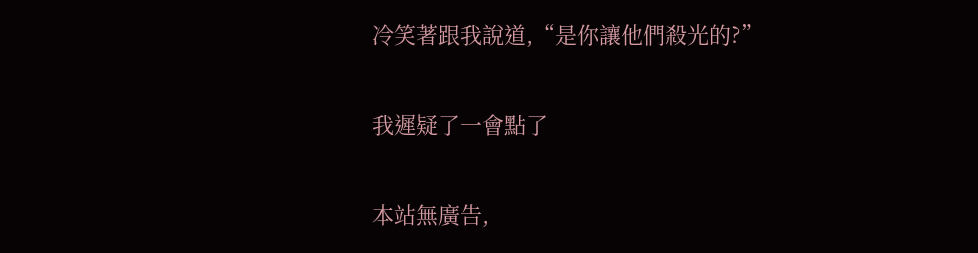冷笑著跟我說道,“是你讓他們殺光的?”

我遲疑了一會點了

本站無廣告,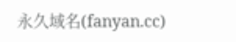永久域名(fanyan.cc)